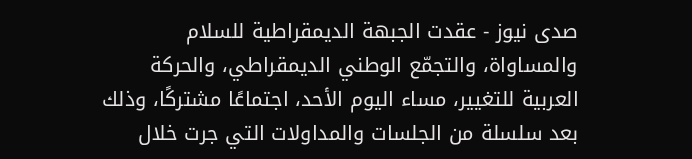صدى نيوز - عقدت الجبهة الديمقراطية للسلام والمساواة، والتجمّع الوطني الديمقراطي، والحركة العربية للتغيير، مساء اليوم الأحد، اجتماعًا مشتركًا، وذلك بعد سلسلة من الجلسات والمداولات التي جرت خلال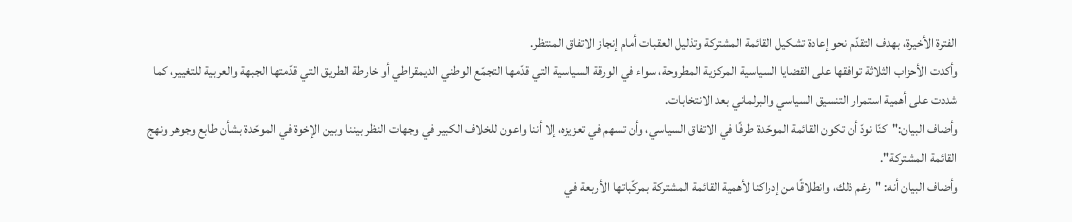الفترة الأخيرة، بهدف التقدّم نحو إعادة تشكيل القائمة المشتركة وتذليل العقبات أمام إنجاز الاتفاق المنتظر.
وأكدت الأحزاب الثلاثة توافقها على القضايا السياسية المركزية المطروحة، سواء في الورقة السياسية التي قدّمها التجمّع الوطني الديمقراطي أو خارطة الطريق التي قدّمتها الجبهة والعربية للتغيير، كما شددت على أهمية استمرار التنسيق السياسي والبرلماني بعد الانتخابات.
وأضاف البيان:"كنّا نودّ أن تكون القائمة الموحّدة طرفًا في الاتفاق السياسي، وأن تسهم في تعزيزه، إلا أننا واعون للخلاف الكبير في وجهات النظر بيننا وبين الإخوة في الموحّدة بشأن طابع وجوهر ونهج القائمة المشتركة".
وأضاف البيان أنه: "رغم ذلك، وانطلاقًا من إدراكنا لأهمية القائمة المشتركة بمركّباتها الأربعة في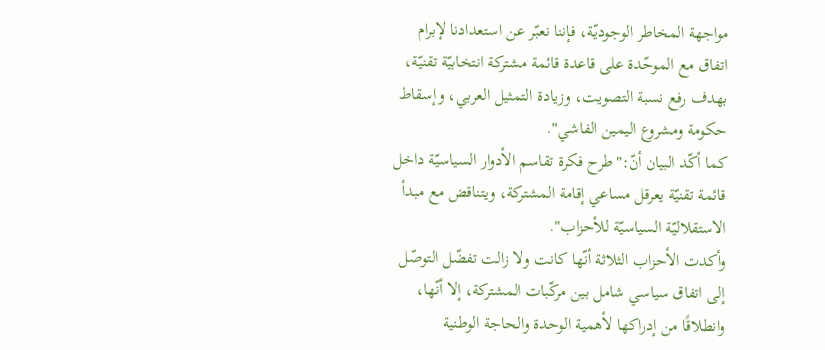مواجهة المخاطر الوجوديّة، فإننا نعبّر عن استعدادنا لإبرام اتفاق مع الموحّدة على قاعدة قائمة مشتركة انتخابيّة تقنيّة، بهدف رفع نسبة التصويت، وزيادة التمثيل العربي، وإسقاط حكومة ومشروع اليمين الفاشي".
كما أكّد البيان أنّ:"طرح فكرة تقاسم الأدوار السياسيّة داخل قائمة تقنيّة يعرقل مساعي إقامة المشتركة، ويتناقض مع مبدأ الاستقلاليّة السياسيّة للأحزاب".
وأكدت الأحزاب الثلاثة أنّها كانت ولا زالت تفضّل التوصّل إلى اتفاق سياسي شامل بين مركّبات المشتركة، إلا أنّها، وانطلاقًا من إدراكها لأهمية الوحدة والحاجة الوطنية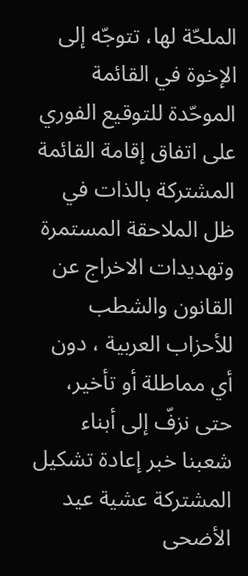الملحّة لها، تتوجّه إلى الإخوة في القائمة الموحّدة للتوقيع الفوري على اتفاق إقامة القائمة المشتركة بالذات في ظل الملاحقة المستمرة وتهديدات الاخراج عن القانون والشطب للأحزاب العربية ، دون أي مماطلة أو تأخير، حتى نزفّ إلى أبناء شعبنا خبر إعادة تشكيل المشتركة عشية عيد الأضحى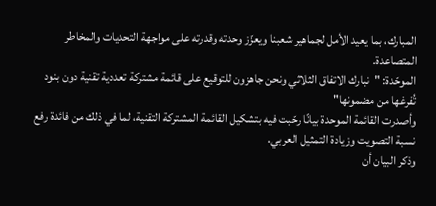المبارك، بما يعيد الأمل لجماهير شعبنا ويعزّز وحدته وقدرته على مواجهة التحديات والمخاطر المتصاعدة.
الموحّدة: "نبارك الاتفاق الثلاثي ونحن جاهزون للتوقيع على قائمة مشتركة تعددية تقنية دون بنود تُفرغها من مضمونها"
وأصدرت القائمة الموحدة بيانًا رحّبت فيه بتشكيل القائمة المشتركة التقنية، لما في ذلك من فائدة رفع نسبة التصويت وزيادة التمثيل العربي.
وذكر البيان أن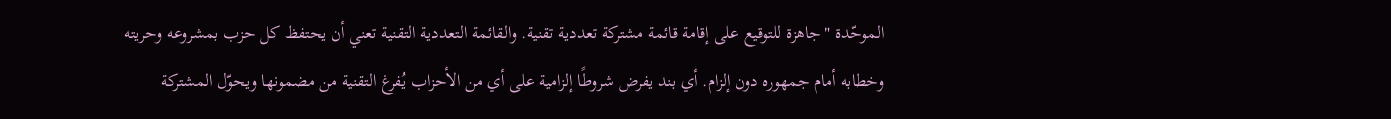الموحّدة "جاهزة للتوقيع على إقامة قائمة مشتركة تعددية تقنية. والقائمة التعددية التقنية تعني أن يحتفظ كل حزب بمشروعه وحريته وخطابه أمام جمهوره دون إلزام. أي بند يفرض شروطًا إلزامية على أي من الأحزاب يُفرغ التقنية من مضمونها ويحوّل المشتركة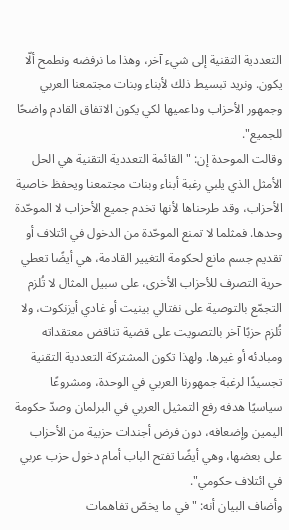التعددية التقنية إلى شيء آخر، وهذا ما نرفضه ونطمح ألّا يكون. ونريد تبسيط ذلك لأبناء وبنات مجتمعنا العربي وجمهور الأحزاب وداعميها لكي يكون الاتفاق القادم واضحًا للجميع".
وقالت الموحدة إن: "القائمة التعددية التقنية هي الحل الأمثل الذي يلبي رغبة أبناء وبنات مجتمعنا ويحفظ خاصية الأحزاب، وقد طرحناها لأنها تخدم جميع الأحزاب لا الموحّدة وحدها. فمثلما لا تمنع الموحّدة من الدخول في ائتلاف أو تقديم جسم مانع لحكومة التغيير القادمة، هي أيضًا تعطي حرية التصرف للأحزاب الأخرى، على سبيل المثال لا تُلزم التجمّع بالتوصية على نفتالي بينيت أو غادي أيزنكوت، ولا تُلزم حزبًا آخر بالتصويت على قضية تناقض معتقداته ومبادئه أو غيرها. ولهذا تكون المشتركة التعددية التقنية تجسيدًا لرغبة جمهورنا العربي في الوحدة، ومشروعًا سياسيًا هدفه رفع التمثيل العربي في البرلمان وصدّ حكومة اليمين وإضعافه، دون فرض أجندات حزبية من الأحزاب على بعضها، وهي أيضًا تفتح الباب أمام دخول حزب عربي في ائتلاف حكومي".
وأضاف البيان أنه: "في ما يخصّ تفاهمات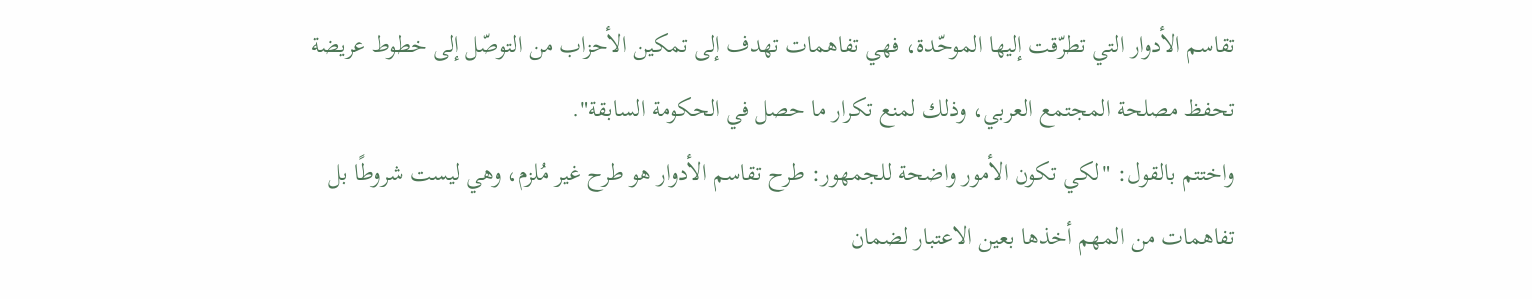تقاسم الأدوار التي تطرّقت إليها الموحّدة، فهي تفاهمات تهدف إلى تمكين الأحزاب من التوصّل إلى خطوط عريضة تحفظ مصلحة المجتمع العربي، وذلك لمنع تكرار ما حصل في الحكومة السابقة".
واختتم بالقول: "لكي تكون الأمور واضحة للجمهور: طرح تقاسم الأدوار هو طرح غير مُلزم، وهي ليست شروطًا بل تفاهمات من المهم أخذها بعين الاعتبار لضمان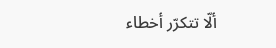ألّا تتكرّر أخطاء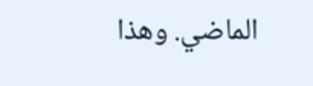الماضي. وهذا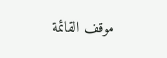موقف القائمة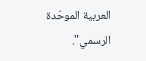العربية الموحّدة الرسمي".